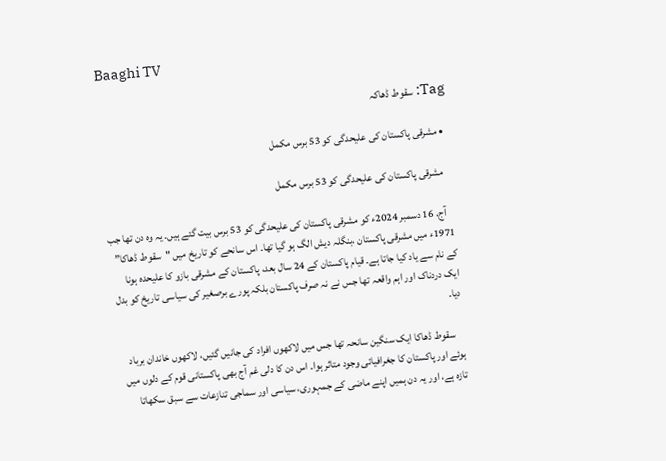Baaghi TV

Tag: سقوط ڈھاکہ

  • مشرقی پاکستان کی علیحدگی کو 53 برس مکمل

    مشرقی پاکستان کی علیحدگی کو 53 برس مکمل

    آج، 16 دسمبر 2024ء کو مشرقی پاکستان کی علیحدگی کو 53 برس بیت گئے ہیں۔ یہ وہ دن تھا جب 1971ء میں مشرقی پاکستان ،بنگلہ دیش الگ ہو گیا تھا۔ اس سانحے کو تاریخ میں "سقوط ڈھاکا” کے نام سے یاد کیا جاتا ہے۔ قیام پاکستان کے 24 سال بعد، پاکستان کے مشرقی بازو کا علیحدہ ہونا ایک دردناک اور اہم واقعہ تھا جس نے نہ صرف پاکستان بلکہ پورے برصغیر کی سیاسی تاریخ کو بدل دیا۔

    سقوط ڈھاکا ایک سنگین سانحہ تھا جس میں لاکھوں افراد کی جانیں گئیں، لاکھوں خاندان برباد ہوئے اور پاکستان کا جغرافیائی وجود متاثر ہوا۔ اس دن کا دلی غم آج بھی پاکستانی قوم کے دلوں میں تازہ ہے، اور یہ دن ہمیں اپنے ماضی کے جمہوری، سیاسی اور سماجی تنازعات سے سبق سکھاتا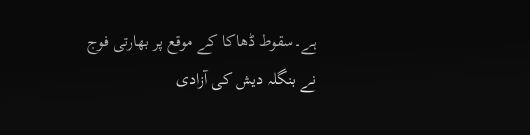ہے۔سقوط ڈھاکا کے موقع پر بھارتی فوج نے بنگلہ دیش کی آزادی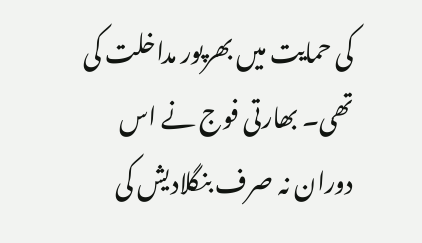کی حمایت میں بھرپور مداخلت کی تھی۔ بھارتی فوج نے اس دوران نہ صرف بنگلادیش کی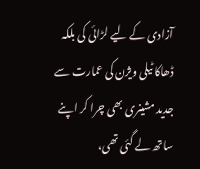آزادی کے لیے لڑائی کی بلکہ ڈھاکا ٹیلی ویژن کی عمارت سے جدید مشینری بھی چرا کر اپنے ساتھ لے گئی تھی،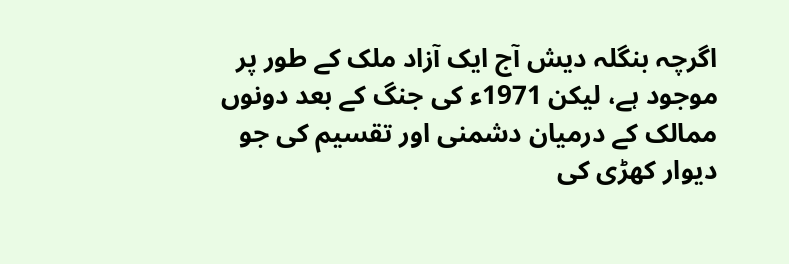اگرچہ بنگلہ دیش آج ایک آزاد ملک کے طور پر موجود ہے، لیکن 1971ء کی جنگ کے بعد دونوں ممالک کے درمیان دشمنی اور تقسیم کی جو دیوار کھڑی کی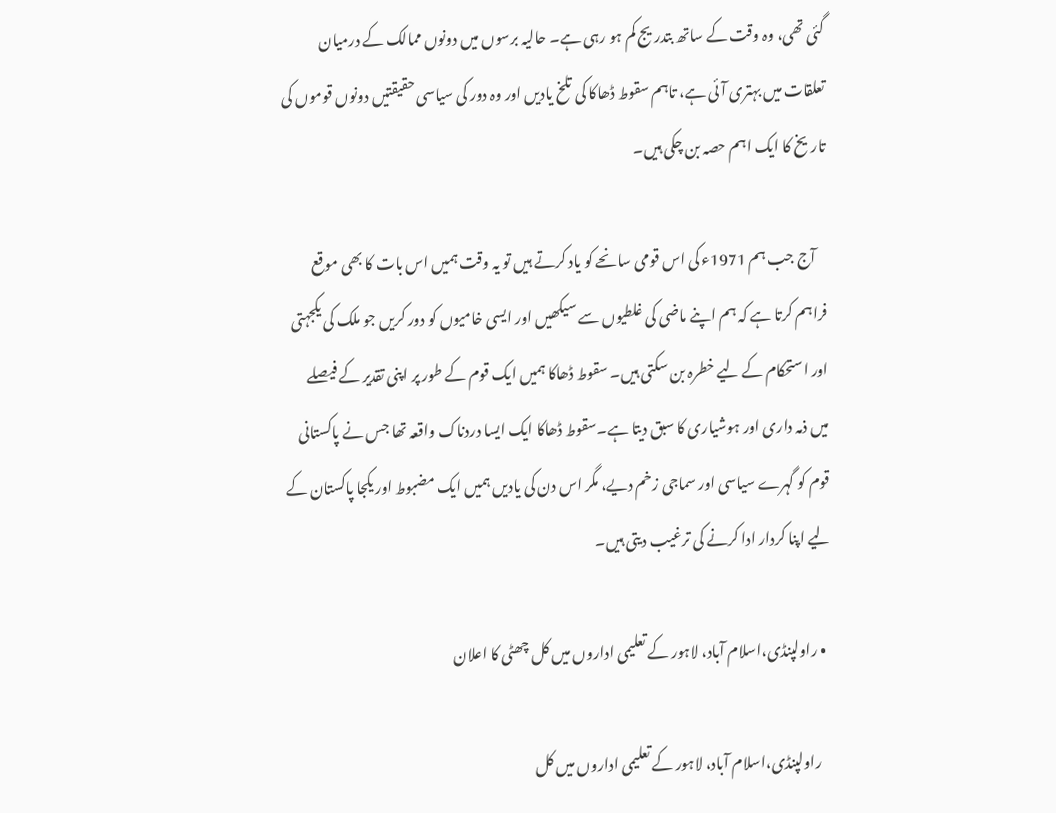گئی تھی، وہ وقت کے ساتھ بتدریج کم ہو رہی ہے۔ حالیہ برسوں میں دونوں ممالک کے درمیان تعلقات میں بہتری آئی ہے، تاہم سقوط ڈھاکا کی تلخ یادیں اور وہ دور کی سیاسی حقیقتیں دونوں قوموں کی تاریخ کا ایک اہم حصہ بن چکی ہیں۔

    آج جب ہم 1971ء کی اس قومی سانحے کو یاد کرتے ہیں تو یہ وقت ہمیں اس بات کا بھی موقع فراہم کرتا ہے کہ ہم اپنے ماضی کی غلطیوں سے سیکھیں اور ایسی خامیوں کو دور کریں جو ملک کی یکجہتی اور استحکام کے لیے خطرہ بن سکتی ہیں۔ سقوط ڈھاکا ہمیں ایک قوم کے طور پر اپنی تقدیر کے فیصلے میں ذمہ داری اور ہوشیاری کا سبق دیتا ہے۔سقوط ڈھاکا ایک ایسا دردناک واقعہ تھا جس نے پاکستانی قوم کو گہرے سیاسی اور سماجی زخم دیے، مگر اس دن کی یادیں ہمیں ایک مضبوط اور یکجا پاکستان کے لیے اپنا کردار ادا کرنے کی ترغیب دیتی ہیں۔

  • راولپنڈی،اسلام آباد، لاہور کے تعلیمی اداروں میں کل چھٹی کا اعلان

    راولپنڈی،اسلام آباد، لاہور کے تعلیمی اداروں میں کل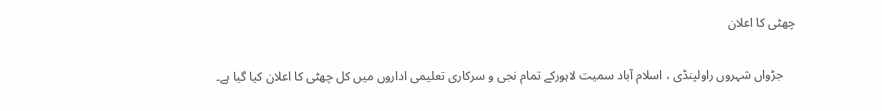چھٹی کا اعلان

    جڑواں شہروں راولپنڈی ، اسلام آباد سمیت لاہورکے تمام نجی و سرکاری تعلیمی اداروں میں کل چھٹی کا اعلان کیا گیا ہے۔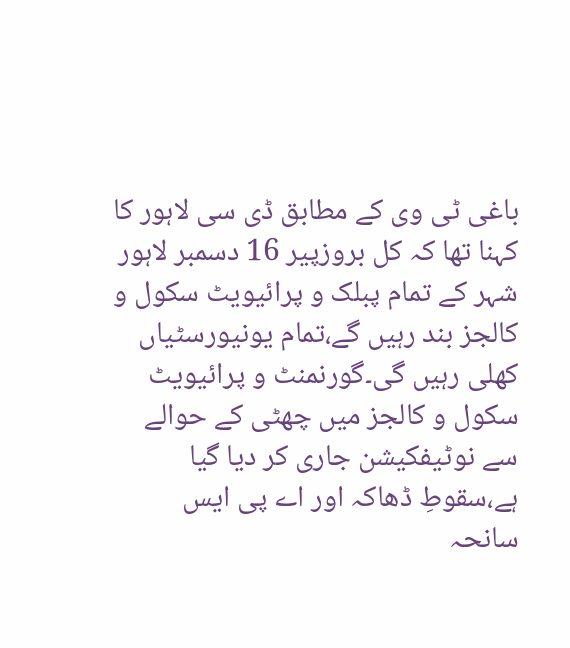باغی ٹی وی کے مطابق ڈی سی لاہور کا کہنا تھا کہ کل بروزپیر 16 دسمبر لاہور شہر کے تمام پبلک و پرائیویٹ سکول و کالجز بند رہیں گے،تمام یونیورسٹیاں کھلی رہیں گی۔گورنمنٹ و پرائیویٹ سکول و کالجز میں چھٹی کے حوالے سے نوٹیفکیشن جاری کر دیا گیا ہے،سقوطِ ڈھاکہ اور اے پی ایس سانحہ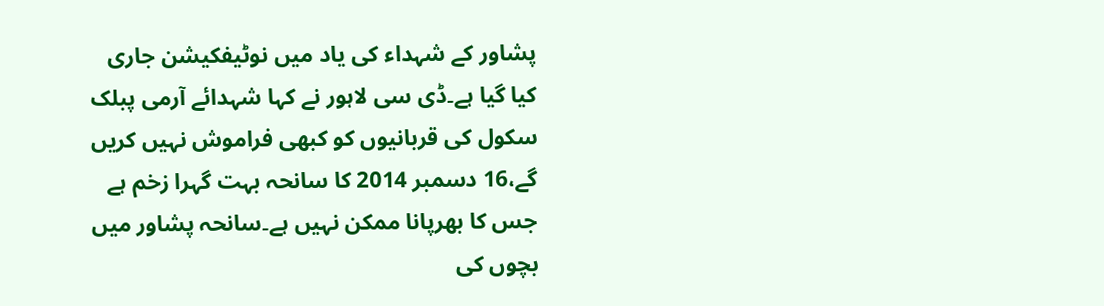پشاور کے شہداء کی یاد میں نوٹیفکیشن جاری کیا گیا ہے۔ڈی سی لاہور نے کہا شہدائے آرمی پبلک سکول کی قربانیوں کو کبھی فراموش نہیں کریں گے،16 دسمبر 2014 کا سانحہ بہت گہرا زخم ہے جس کا بھرپانا ممکن نہیں ہے۔سانحہ پشاور میں بچوں کی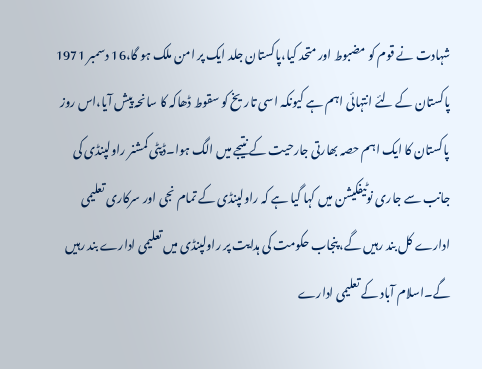شہادت نے قوم کو مضبوط اور متحد کیا،پاکستان جلد ایک پر امن ملک ہو گا،16 دسمبر 1971 پاکستان کے لئے انتہائی اہم ہے کیونکہ اسی تاریخ کو سقوط ڈھاکہ کا سانحہ پیش آیا،اس روز پاکستان کا ایک اہم حصہ بھارتی جارحیت کے نتیجے میں الگ ہوا۔ڈپٹی کمشنر راولپنڈی کی جانب سے جاری نوٹیفکیشن میں کہا گیا ہے کہ راولپنڈی کے تمام نجی اور سرکاری تعلیمی ادارے کل بند رہیں گے، پنجاب حکومت کی ہدایت پر راولپنڈی میں تعلیمی ادارے بند رہیں گے۔اسلام آباد کے تعلیمی ادارے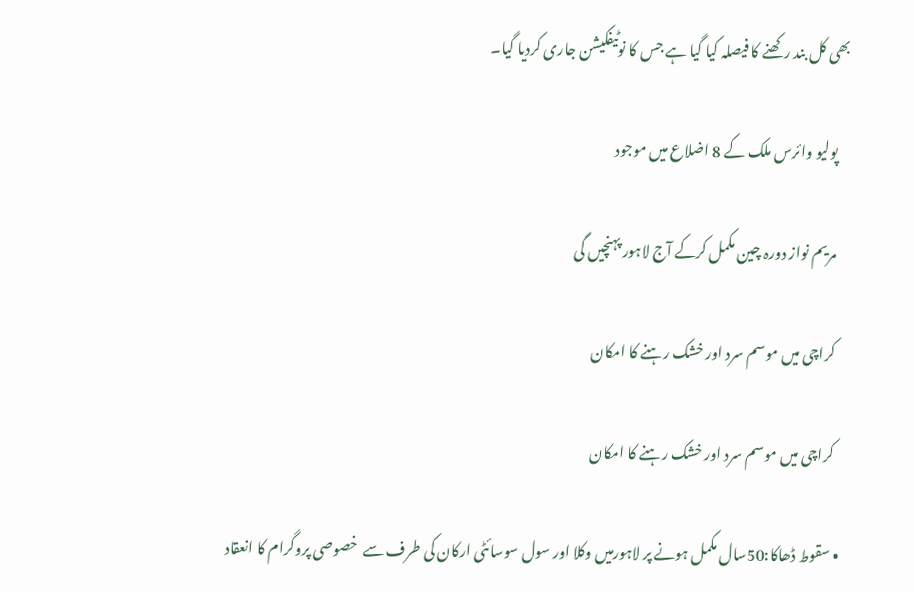بھی کل بند رکھنے کا فیصلہ کیا گیا ہے جس کا نوٹیفکیشن جاری کردیا گیا۔

    پولیو وائرس ملک کے 8 اضلاع میں موجود

    مریم نواز دورہ چین مکمل کرکے آج لاہور پہنچیں گی

    کراچی میں موسم سرد اور خشک رہنے کا امکان

    کراچی میں موسم سرد اور خشک رہنے کا امکان

  • سقوط ڈھاکا:50سال مکمل ہونے پر لاہورمیں وکلا اور سول سوسائٹی ارکان کی طرف سے  خصوصی پروگرام کا انعقاد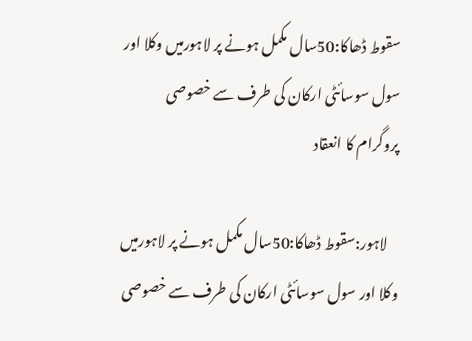سقوط ڈھاکا:50سال مکمل ہونے پر لاہورمیں وکلا اور سول سوسائٹی ارکان کی طرف سے خصوصی پروگرام کا انعقاد

    لاہور:سقوط ڈھاکا:50سال مکمل ہونے پر لاہورمیں وکلا اور سول سوسائٹی ارکان کی طرف سے خصوصی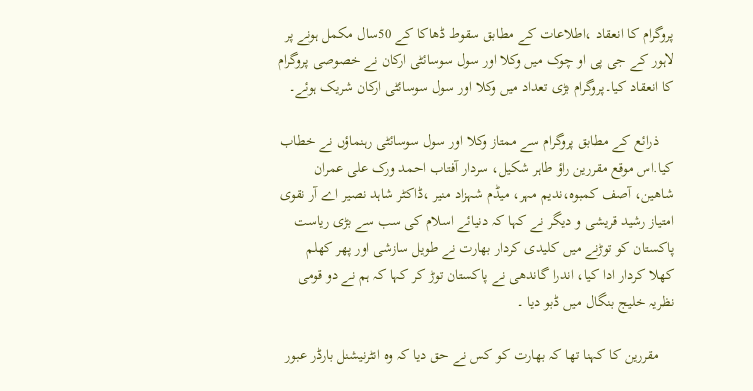پروگرام کا انعقاد ،اطلاعات کے مطابق سقوط ڈھاکا کے 50سال مکمل ہونے پر لاہور کے جی پی او چوک میں وکلا اور سول سوسائٹی ارکان نے خصوصی پروگرام کا انعقاد کیا۔پروگرام بڑی تعداد میں وکلا اور سول سوسائٹی ارکان شریک ہوئے۔

    ذرائع کے مطابق پروگرام سے ممتاز وکلا اور سول سوسائٹی رہنماؤں نے خطاب کیا.اس موقع مقررین راؤ طاہر شکیل، سردار آفتاب احمد ورک علی عمران شاھین، آصف کمبوہ،ندیم مہر، میڈم شہزاد منیر ،ڈاکٹر شاہد نصیر اے آر نقوی امتیاز رشید قریشی و دیگر نے کہا کہ دنیائے اسلام کی سب سے بڑی ریاست پاکستان کو توڑنے میں کلیدی کردار بھارت نے طویل سازشی اور پھر کھلم کھلا کردار ادا کیا، اندرا گاندھی نے پاکستان توڑ کر کہا کہ ہم نے دو قومی نظریہ خلیج بنگال میں ڈبو دیا ۔

    مقررین کا کہنا تھا کہ بھارت کو کس نے حق دیا کہ وہ انٹرنیشنل بارڈر عبور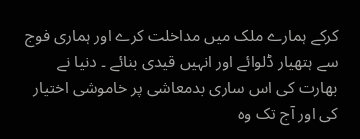کرکے ہمارے ملک میں مداخلت کرے اور ہماری فوج سے ہتھیار ڈلوائے اور انہیں قیدی بنائے ۔ دنیا نے بھارت کی اس ساری بدمعاشی پر خاموشی اختیار کی اور آج تک وہ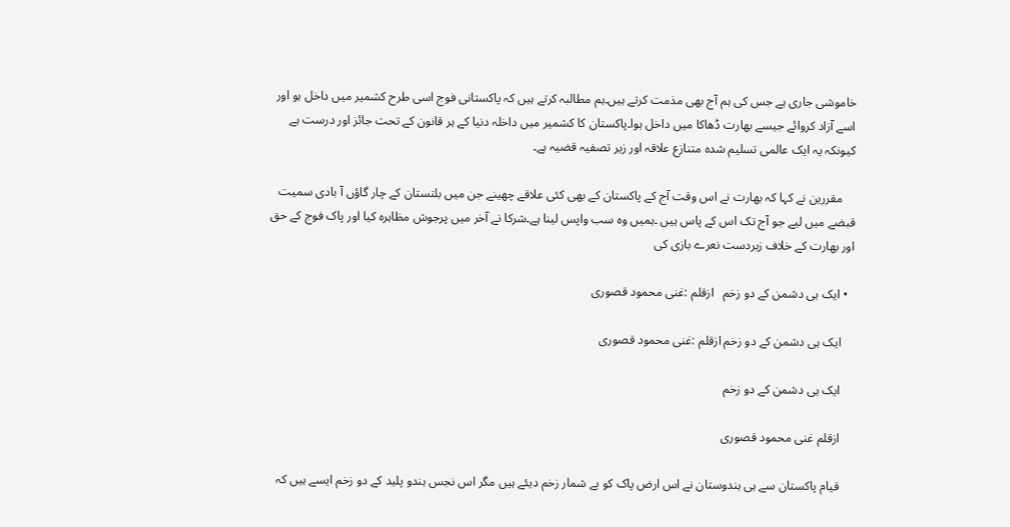خاموشی جاری ہے جس کی ہم آج بھی مذمت کرتے ہیں۔ہم مطالبہ کرتے ہیں کہ پاکستانی فوج اسی طرح کشمیر میں داخل ہو اور اسے آزاد کروائے جیسے بھارت ڈھاکا میں داخل ہوا۔پاکستان کا کشمیر میں داخلہ دنیا کے ہر قانون کے تحت جائز اور درست ہے کیونکہ یہ ایک عالمی تسلیم شدہ متنازع علاقہ اور زیر تصفیہ قضیہ ہے۔

    مقررین نے کہا کہ بھارت نے اس وقت آج کے پاکستان کے بھی کئی علاقے چھینے جن میں بلتستان کے چار گاؤں آ بادی سمیت قبضے میں لیے جو آج تک اس کے پاس ہیں ۔ہمیں وہ سب واپس لینا ہے۔شرکا نے آخر میں پرجوش مظاہرہ کیا اور پاک فوج کے حق اور بھارت کے خلاف زبردست نعرے بازی کی

  • ایک ہی دشمن کے دو زخم   ازقلم :غنی محمود قصوری

    ایک ہی دشمن کے دو زخم ازقلم :غنی محمود قصوری

    ایک ہی دشمن کے دو زخم

    ازقلم غنی محمود قصوری

    قیام پاکستان سے ہی ہندوستان نے اس ارض پاک کو بے شمار زخم دیئے ہیں مگر اس نجس ہندو پلید کے دو زخم ایسے ہیں کہ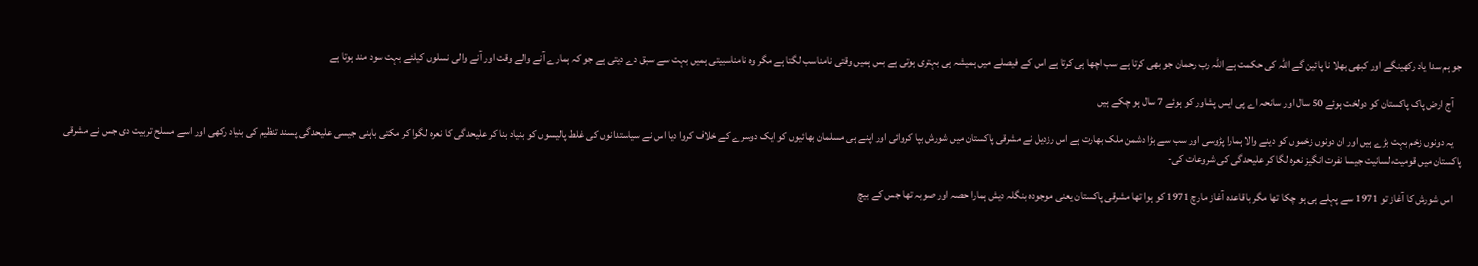جو ہم سدا یاد رکھینگے اور کبھی بھلا نا پائین گے اللہ کی حکمت ہے اللہ رب رحمان جو بھی کرتا ہے سب اچھا ہی کرتا ہے اس کے فیصلے میں ہمیشہ ہی بہتری ہوتی ہے بس ہمیں وقتی نامناسب لگتا ہے مگر وہ نامناسبیتی ہمیں بہت سے سبق دے دیتی ہے جو کہ ہمارے آنے والے وقت اور آنے والی نسلوں کیلئے بہت سود مند ہوتا ہے

    آج ارض پاک پاکستان کو دولخت ہوئے 50 سال اور سانحہ اے پی ایس پشاور کو ہوئے 7 سال ہو چکے ہیں

    یہ دونوں زخم بہت بڑے ہیں اور ان دونوں زخموں کو دینے والا ہمارا پڑوسی اور سب سے بڑا دشمن ملک بھارت ہے اس رزدیل نے مشرقی پاکستان میں شورش بپا کروائی اور اپنے ہی مسلمان بھائیوں کو ایک دوسرے کے خلاف کروا دیا اس نے سیاستدانوں کی غلط پالیسوں کو بنیاد بنا کر علیحدگی کا نعرہ لگوا کر مکتی باہنی جیسی علیحدگی پسند تنظیم کی بنیاد رکھی اور اسے مسلح تربیت دی جس نے مشرقی پاکستان میں قومیت،لسانیت جیسا نفرت انگیز نعرہ لگا کر علیحدگی کی شروعات کی-

    اس شورش کا آغاز تو 1971 سے پہلے ہی ہو چکا تھا مگر باقاعدہ آغاز مارچ 1971 کو ہوا تھا مشرقی پاکستان یعنی موجودہ بنگلہ دیش ہمارا حصہ اور صوبہ تھا جس کے بیچ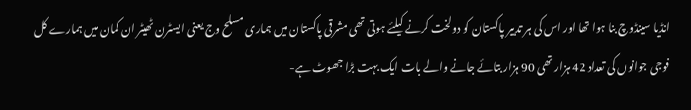انڈیا سینڈوچ بنا ہوا تھا اور اس کی ہر تدبیر پاکستان کو دولخت کرنے کیلئے ہوتی تھی مشرقی پاکستان میں ہماری مسلح وج یعنی ایسٹرن ٹھیٹر ان کمان میں ہمارے کل فوجی جوانوں کی تعداد 42 ہزار تھی 90 ہزار بتائے جانے والے بات ایک بہت بڑا جھوٹ ہے-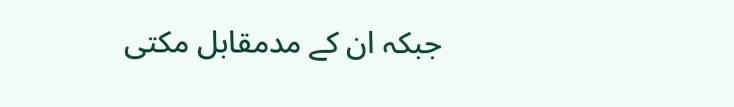جبکہ ان کے مدمقابل مکتی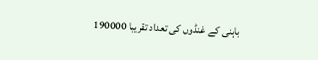باہنی کے غنڈوں کی تعداد تقریبا 190000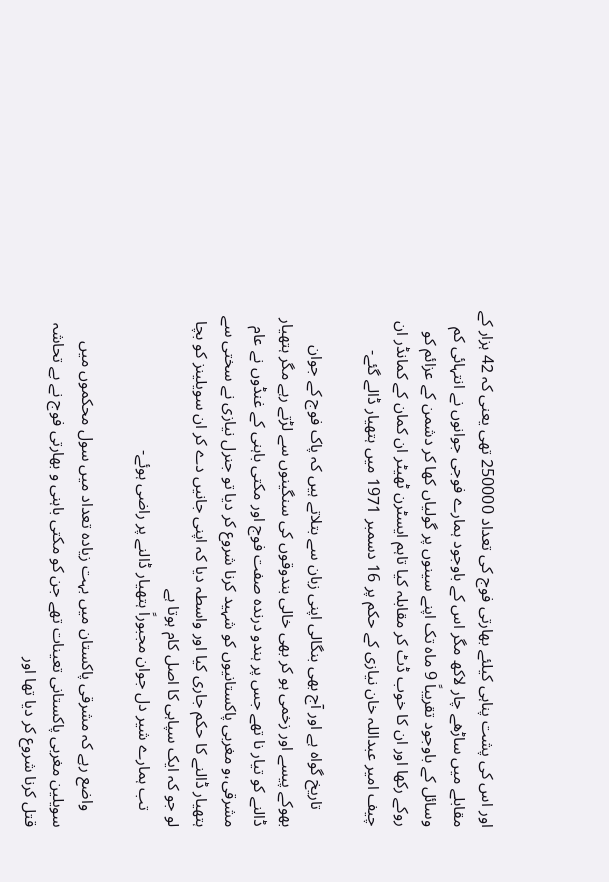اور اس کی پشت پناہی کیلئے بھارتی فوج کی تعداد 250000 تھی یعنی کہ 42 ہزار کے مقابلے میں ساڑھے چار لاکھ مگر اس کے باوجود ہمارے فوجی جوانوں نے انتہائی کم وسائل کے باوجود تقریباً 9 ماہ تک اپنے سینوں پر گولیاں کھا کر دشمن کے عزائم کو روکے رکھا اور ان کا خوب ڈٹ کر مقابلہ کیا تاہم ایسٹرن ٹھیٹر ان کمان کے کمانڈر ان چیف امیر عبداللہ خان نیازی کے حکم پر 16 دسمبر 1971 میں ہتھیار ڈالے گئے-

    تاریخ گواہ ہے اور آج بھی بنگالی اپنی زبان سے بتلاتے ہیں کہ پاک فوج کے جوان بھوکے پیسے اور زخمی ہو کر بھی خالی بندوقوں کی سنگینوں سے لڑتے رہے مگر ہتھیار ڈالنے کو تیار نا تھے جس پر ہندو درندہ صفت فوج اور مکتی باہنی کے غنڈوں نے عام مشرقی،و مغربی پاکستانیوں کو شہید کرنا شروع کر دیا تو جنرل نیازی نے سختی سے ہتھیار ڈالنے کا حکم جاری کیا اور واسطہ دیا کہ اپنی جانیں دے کر ان سویلینز کو بچا لو جو کہ ایک سپاہی کا اصل کام ہوتا ہے
    تب ہمارے شیر دل جوان مجبوراً ہتھیار ڈالنے پر راضی ہوئے-

    واضع رہے کہ مشرقی پاکستان میں بہت زیادہ تعداد میں سول محکموں میں سویلین مغربی پاکستانی تعینات تھے جن کو مکتی باہنی و بھارتی فوج نے بے تحاشہ قتل کرنا شروع کر دیا تھا اور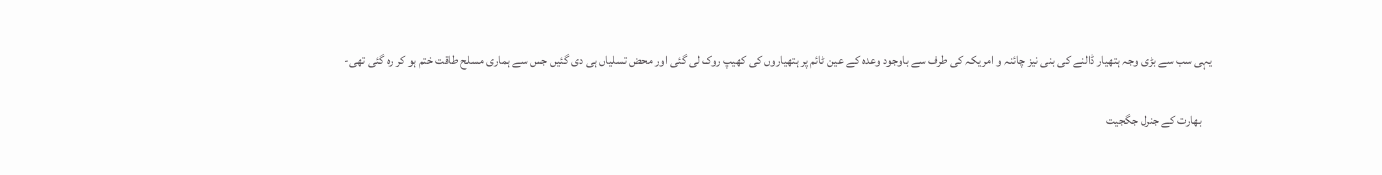یہی سب سے بڑی وجہ ہتھیار ڈالنے کی بنی نیز چائنہ و امریکہ کی طرف سے باوجود وعدہ کے عین ٹائم پر ہتھیاروں کی کھیپ روک لی گئی اور محض تسلیاں ہی دی گئیں جس سے ہماری مسلح طاقت ختم ہو کر رہ گئی تھی-

    بھارت کے جنرل جگجیت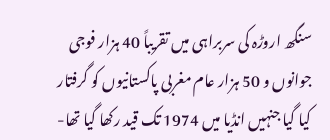سنگھ اروڑہ کی سربراہی میں تقریباً 40 ہزار فوجی جوانوں و 50 ہزار عام مغربی پاکستانیوں کو گرفتار کیا گیا جنہیں انڈیا میں 1974 تک قید رکھا گیا تھا-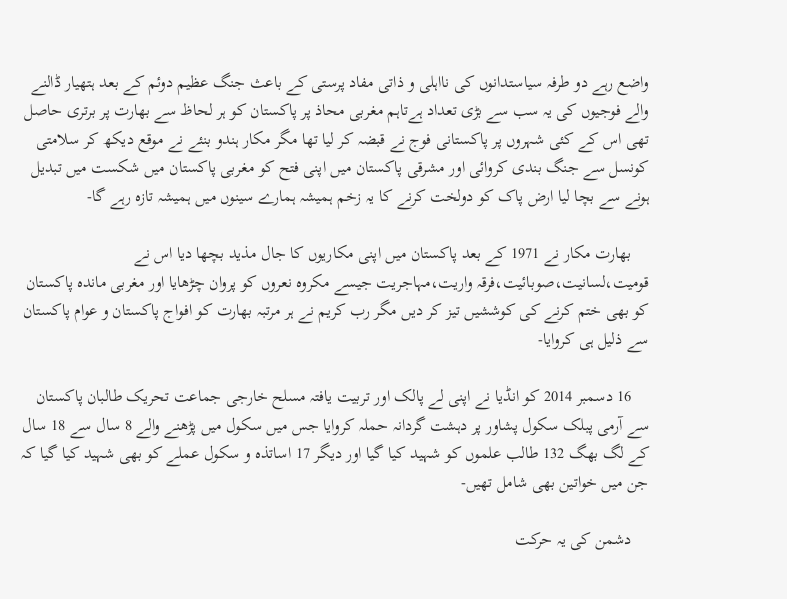واضع رہے دو طرفہ سیاستدانوں کی نااہلی و ذاتی مفاد پرستی کے باعث جنگ عظیم دوئم کے بعد ہتھیار ڈالنے والے فوجیوں کی یہ سب سے بڑی تعداد ہےتاہم مغربی محاذ پر پاکستان کو ہر لحاظ سے بھارت پر برتری حاصل تھی اس کے کئی شہروں پر پاکستانی فوج نے قبضہ کر لیا تھا مگر مکار ہندو بنئے نے موقع دیکھ کر سلامتی کونسل سے جنگ بندی کروائی اور مشرقی پاکستان میں اپنی فتح کو مغربی پاکستان میں شکست میں تبدیل ہونے سے بچا لیا ارض پاک کو دولخت کرنے کا یہ زخم ہمیشہ ہمارے سینوں میں ہمیشہ تازہ رہے گا-

    بھارت مکار نے 1971 کے بعد پاکستان میں اپنی مکاریوں کا جال مذید بچھا دیا اس نے قومیت،لسانیت،صوبائیت،فرقہ واریت،مہاجریت جیسے مکروہ نعروں کو پروان چڑھایا اور مغربی ماندہ پاکستان کو بھی ختم کرنے کی کوششیں تیز کر دیں مگر رب کریم نے ہر مرتبہ بھارت کو افواج پاکستان و عوام پاکستان سے ذلیل ہی کروایا-

    16 دسمبر 2014 کو انڈیا نے اپنی لے پالک اور تربیت یافتہ مسلح خارجی جماعت تحریک طالبان پاکستان سے آرمی پبلک سکول پشاور پر دہشت گردانہ حملہ کروایا جس میں سکول میں پڑھنے والے 8 سال سے 18 سال کے لگ بھگ 132 طالب علموں کو شہید کیا گیا اور دیگر 17 اساتذہ و سکول عملے کو بھی شہید کیا گیا کہ جن میں خواتین بھی شامل تھیں-

    دشمن کی یہ حرکت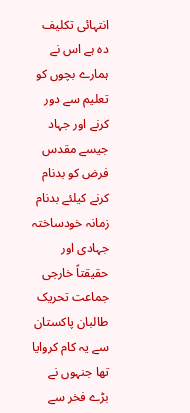انتہائی تکلیف دہ ہے اس نے ہمارے بچوں کو تعلیم سے دور کرنے اور جہاد جیسے مقدس فرض کو بدنام کرنے کیلئے بدنام زمانہ خودساختہ جہادی اور حقیقتاً خارجی جماعت تحریک طالبان پاکستان سے یہ کام کروایا تھا جنہوں نے بڑے فخر سے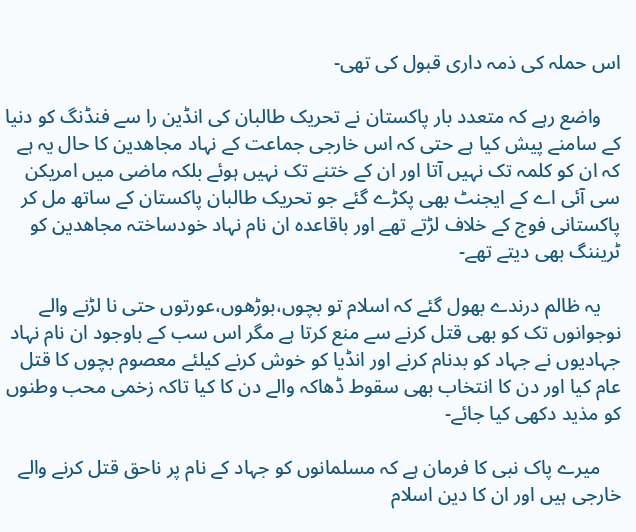اس حملہ کی ذمہ داری قبول کی تھی-

    واضع رہے کہ متعدد بار پاکستان نے تحریک طالبان کی انڈین را سے فنڈنگ کو دنیا کے سامنے پیش کیا ہے حتی کہ اس خارجی جماعت کے نہاد مجاھدین کا حال یہ ہے کہ ان کو کلمہ تک نہیں آتا اور ان کے ختنے تک نہیں ہوئے بلکہ ماضی میں امریکن سی آئی اے کے ایجنٹ بھی پکڑے گئے جو تحریک طالبان پاکستان کے ساتھ مل کر پاکستانی فوج کے خلاف لڑتے تھے اور باقاعدہ ان نام نہاد خودساختہ مجاھدین کو ٹریننگ بھی دیتے تھے-

    یہ ظالم درندے بھول گئے کہ اسلام تو بچوں،بوڑھوں،عورتوں حتی نا لڑنے والے نوجوانوں تک کو بھی قتل کرنے سے منع کرتا ہے مگر اس سب کے باوجود ان نام نہاد جہادیوں نے جہاد کو بدنام کرنے اور انڈیا کو خوش کرنے کیلئے معصوم بچوں کا قتل عام کیا اور دن کا انتخاب بھی سقوط ڈھاکہ والے دن کا کیا تاکہ زخمی محب وطنوں کو مذید دکھی کیا جائے-

    میرے پاک نبی کا فرمان ہے کہ مسلمانوں کو جہاد کے نام پر ناحق قتل کرنے والے خارجی ہیں اور ان کا دین اسلام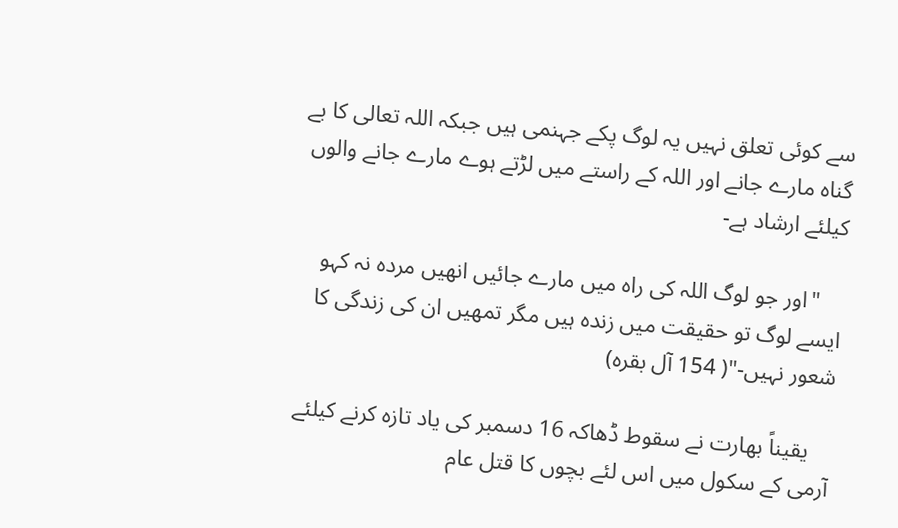سے کوئی تعلق نہیں یہ لوگ پکے جہنمی ہیں جبکہ اللہ تعالی کا بے گناہ مارے جانے اور اللہ کے راستے میں لڑتے ہوے مارے جانے والوں کیلئے ارشاد ہے-

    "اور جو لوگ اللہ کی راہ میں مارے جائیں انھیں مردہ نہ کہو ایسے لوگ تو حقیقت میں زندہ ہیں مگر تمھیں ان کی زندگی کا شعور نہیں-"( 154 آل بقرہ)

    یقیناً بھارت نے سقوط ڈھاکہ 16 دسمبر کی یاد تازہ کرنے کیلئے آرمی کے سکول میں اس لئے بچوں کا قتل عام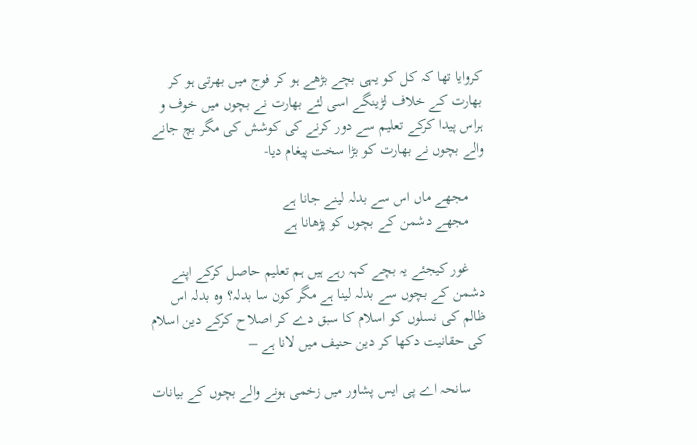کروایا تھا کہ کل کو یہی بچے بڑھے ہو کر فوج میں بھرتی ہو کر بھارت کے خلاف لڑینگے اسی لئے بھارت نے بچوں میں خوف و ہراس پیدا کرکے تعلیم سے دور کرنے کی کوشش کی مگر بچ جانے والے بچوں نے بھارت کو بڑا سخت پیغام دیا-

    مجھے ماں اس سے بدلہ لینے جانا ہے
    مجھے دشمن کے بچوں کو پڑھانا ہے

    غور کیجئے یہ بچے کہہ رہے ہیں ہم تعلیم حاصل کرکے اپنے دشمن کے بچوں سے بدلہ لینا ہے مگر کون سا بدلہ؟ وہ بدلہ اس ظالم کی نسلوں کو اسلام کا سبق دے کر اصلاح کرکے دین اسلام کی حقانیت دکھا کر دین حنیف میں لانا ہے –

    سانحہ اے پی ایس پشاور میں زخمی ہونے والے بچوں کے بیانات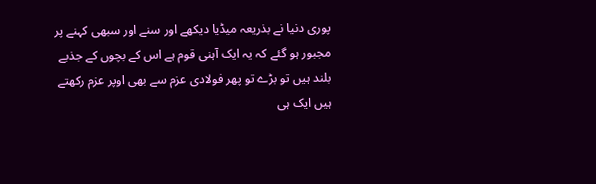پوری دنیا نے بذریعہ میڈیا دیکھے اور سنے اور سبھی کہنے پر مجبور ہو گئے کہ یہ ایک آہنی قوم ہے اس کے بچوں کے جذبے بلند ہیں تو بڑے تو پھر فولادی عزم سے بھی اوپر عزم رکھتے ہیں ایک ہی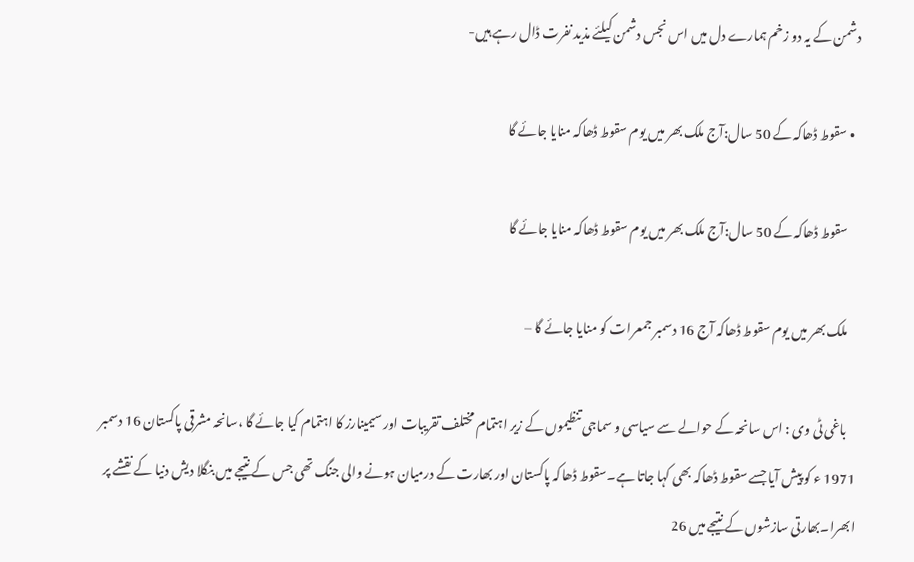دشمن کے یہ دو زخم ہمارے دل میں اس نجس دشمن کیلئے مذید نفرت ڈال رہے ہیں-

  • سقوط ڈھاکہ کے 50 سال:آج ملک بھر میں یوم سقوط ڈھاکہ منایا جائے گا

    سقوط ڈھاکہ کے 50 سال:آج ملک بھر میں یوم سقوط ڈھاکہ منایا جائے گا

    ملک بھر میں یوم سقوط ڈھاکہ آج 16 دسمبر جمعرات کو منایا جائے گا –

    باغی ٹی وی : اس سانحہ کے حوالے سے سیاسی و سماجی تنظیموں کے زیر اہتمام مختلف تقریبات اور سیمینارز کا اہتمام کیا جائے گا ،سانحہ مشرقی پاکستان 16 دسمبر 1971 ء کو پیش آیا جسے سقوط ڈھاکہ بھی کہا جاتا ہے۔سقوط ڈھاکہ پاکستان اور بھارت کے درمیان ہونے والی جنگ تھی جس کے نتیجے میں بنگلا دیش دنیا کے نقشے پر ابھرا۔بھارتی سازشوں کے نتیجے میں 26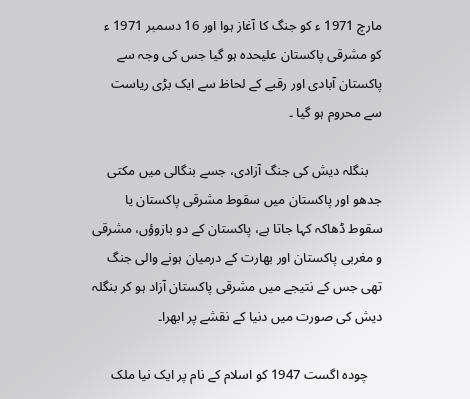مارچ 1971 ء کو جنگ کا آغاز ہوا اور 16 دسمبر 1971 ء کو مشرقی پاکستان علیحدہ ہو گیا جس کی وجہ سے پاکستان آبادی اور رقبے کے لحاظ سے ایک بڑی ریاست سے محروم ہو گیا ۔

    بنگلہ دیش کی جنگ آزادی، جسے بنگالی میں مکتی جدھو اور پاکستان میں سقوط مشرقی پاکستان یا سقوط ڈھاکہ کہا جاتا ہے، پاکستان کے دو بازوؤں، مشرقی و مغربی پاکستان اور بھارت کے درمیان ہونے والی جنگ تھی جس کے نتیجے میں مشرقی پاکستان آزاد ہو کر بنگلہ دیش کی صورت میں دنیا کے نقشے پر ابھرا۔

    چودہ اگست 1947 کو اسلام کے نام پر ایک نیا ملک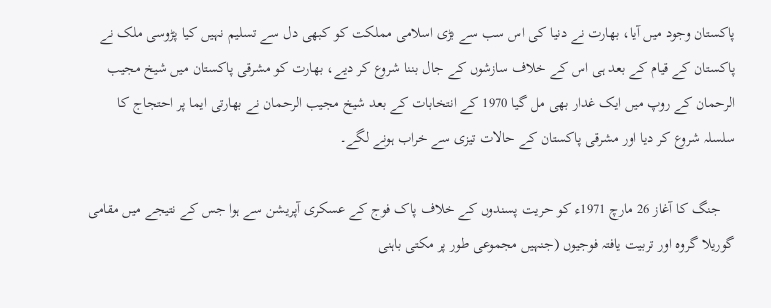پاکستان وجود میں آیا، بھارت نے دنیا کی اس سب سے بڑی اسلامی مملکت کو کبھی دل سے تسلیم نہیں کیا پڑوسی ملک نے پاکستان کے قیام کے بعد ہی اس کے خلاف سازشوں کے جال بننا شروع کر دیے، بھارت کو مشرقی پاکستان میں شیخ مجیب الرحمان کے روپ میں ایک غدار بھی مل گیا 1970 کے انتخابات کے بعد شیخ مجیب الرحمان نے بھارتی ایما پر احتجاج کا سلسلہ شروع کر دیا اور مشرقی پاکستان کے حالات تیزی سے خراب ہونے لگے۔

    جنگ کا آغاز 26 مارچ 1971ء کو حریت پسندوں کے خلاف پاک فوج کے عسکری آپریشن سے ہوا جس کے نتیجے میں مقامی گوریلا گروہ اور تربیت یافتہ فوجیوں (جنہیں مجموعی طور پر مکتی باہنی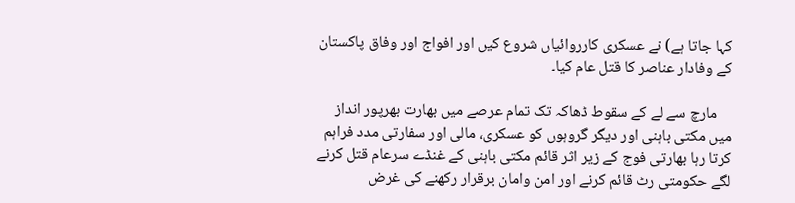کہا جاتا ہے) نے عسکری کارروائیاں شروع کیں اور افواج اور وفاق پاکستان کے وفادار عناصر کا قتل عام کیا۔

    مارچ سے لے کے سقوط ڈھاکہ تک تمام عرصے میں بھارت بھرپور انداز میں مکتی باہنی اور دیگر گروہوں کو عسکری، مالی اور سفارتی مدد فراہم کرتا رہا بھارتی فوج کے زیر اثر قائم مکتی باہنی کے غنڈے سرعام قتل کرنے لگے حکومتی رٹ قائم کرنے اور امن وامان برقرار رکھنے کی غرض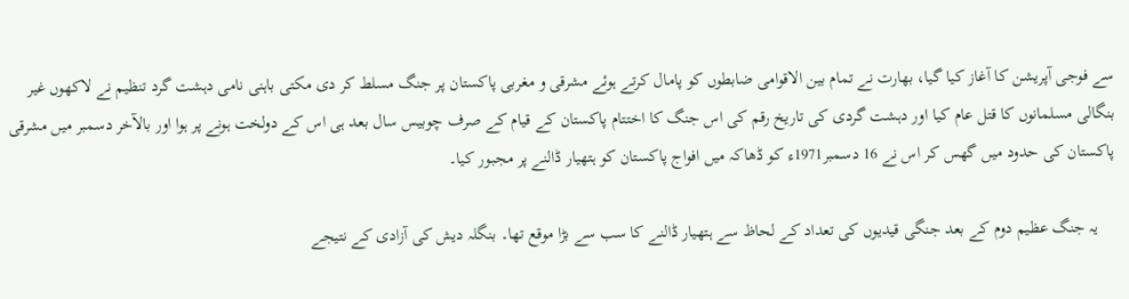سے فوجی آپریشن کا آغاز کیا گیا، بھارت نے تمام بین الاقوامی ضابطوں کو پامال کرتے ہوئے مشرقی و مغربی پاکستان پر جنگ مسلط کر دی مکتی باہنی نامی دہشت گرد تنظیم نے لاکھوں غیر بنگالی مسلمانوں کا قتل عام کیا اور دہشت گردی کی تاریخ رقم کی اس جنگ کا اختتام پاکستان کے قیام کے صرف چوبیس سال بعد ہی اس کے دولخت ہونے پر ہوا اور بالآخر دسمبر میں مشرقی پاکستان کی حدود میں گھس کر اس نے 16 دسمبر1971ء کو ڈھاکہ میں افواج پاکستان کو ہتھیار ڈالنے پر مجبور کیا۔

    یہ جنگ عظیم دوم کے بعد جنگی قیدیوں کی تعداد کے لحاظ سے ہتھیار ڈالنے کا سب سے بڑا موقع تھا۔ بنگلہ دیش کی آزادی کے نتیجے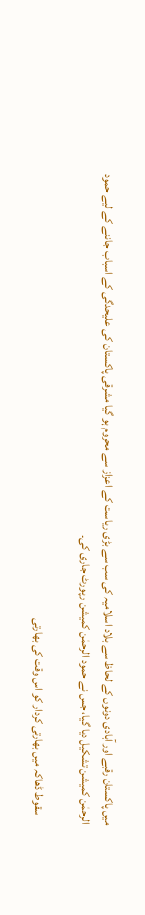میں پاکستان رقبے اور آبادی دونوں کے لحاظ سے بلاد اسلامیہ کی سب سے بڑی ریاست کے اعزاز سے محروم ہو گیا مشرقی پاکستان کی علیحدگی کے اسباب جاننے کے لیے حمود الرحمٰن کمیشن تشکیل دیا گیا، جس نے حمود الرحمٰن کمیشن رپورٹ جاری کی۔

    سقوط ڈھاکہ میں بھارتی کردار کو اس وقت کی بھارتی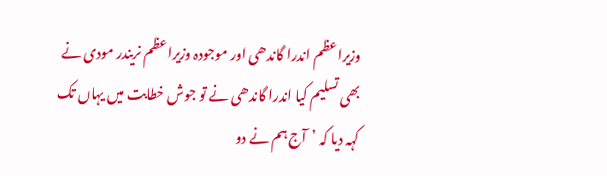وزیراعظم اندرا گاندھی اور موجودہ وزیراعظم نریندر مودی نے بھی تسلیم کیا اندرا گاندھی نے تو جوش خطابت میں یہاں تک کہہ دیا کہ ’آج ہم نے دو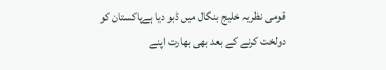قومی نظریہ خلیج بنگال میں ڈبو دیا ہےپاکستان کو دولخت کرنے کے بعد بھی بھارت اپنے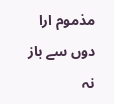مذموم ارا دوں سے باز نہ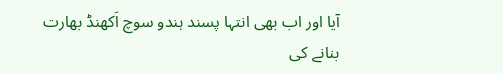آیا اور اب بھی انتہا پسند ہندو سوچ اَکھنڈ بھارت بنانے کی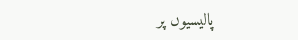پالیسیوں پر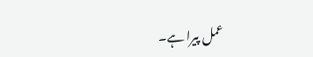عمل پیرا ہے۔